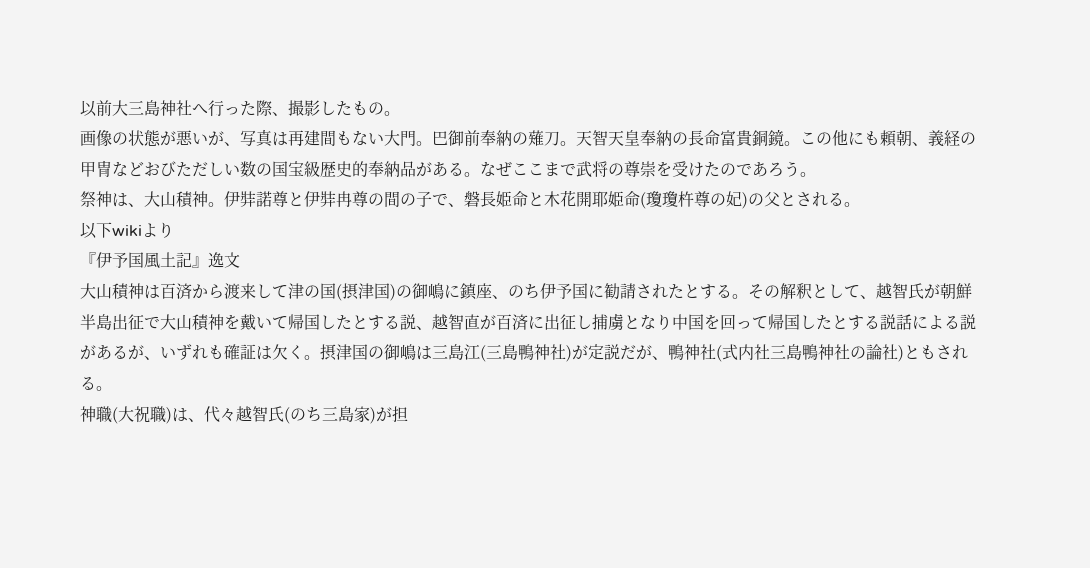以前大三島神社へ行った際、撮影したもの。
画像の状態が悪いが、写真は再建間もない大門。巴御前奉納の薙刀。天智天皇奉納の長命富貴銅鏡。この他にも頼朝、義経の甲冑などおびただしい数の国宝級歴史的奉納品がある。なぜここまで武将の尊崇を受けたのであろう。
祭神は、大山積神。伊弉諾尊と伊弉冉尊の間の子で、磐長姫命と木花開耶姫命(瓊瓊杵尊の妃)の父とされる。
以下wikiより
『伊予国風土記』逸文
大山積神は百済から渡来して津の国(摂津国)の御嶋に鎮座、のち伊予国に勧請されたとする。その解釈として、越智氏が朝鮮半島出征で大山積神を戴いて帰国したとする説、越智直が百済に出征し捕虜となり中国を回って帰国したとする説話による説があるが、いずれも確証は欠く。摂津国の御嶋は三島江(三島鴨神社)が定説だが、鴨神社(式内社三島鴨神社の論社)ともされる。
神職(大祝職)は、代々越智氏(のち三島家)が担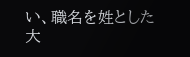い、職名を姓とした大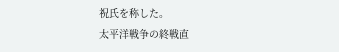祝氏を称した。
太平洋戦争の終戦直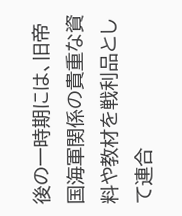後の一時期には、旧帝国海軍関係の貴重な資料や教材を戦利品として連合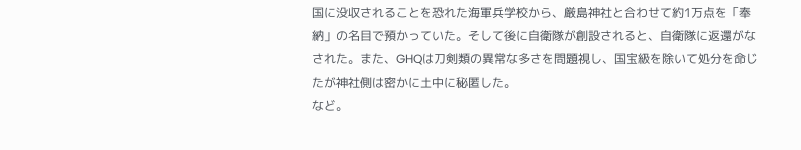国に没収されることを恐れた海軍兵学校から、厳島神社と合わせて約1万点を「奉納」の名目で預かっていた。そして後に自衛隊が創設されると、自衛隊に返還がなされた。また、GHQは刀剣類の異常な多さを問題視し、国宝級を除いて処分を命じたが神社側は密かに土中に秘匿した。
など。